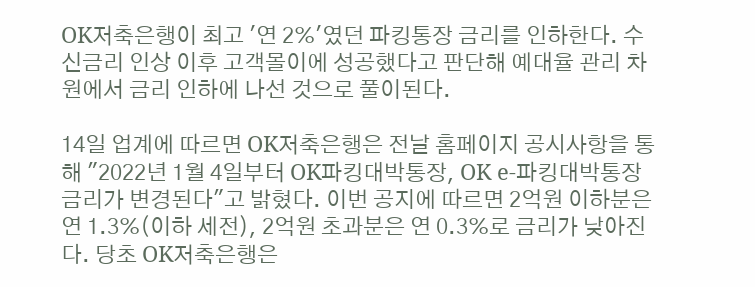OK저축은행이 최고 '연 2%'였던 파킹통장 금리를 인하한다. 수신금리 인상 이후 고객몰이에 성공했다고 판단해 예대율 관리 차원에서 금리 인하에 나선 것으로 풀이된다.

14일 업계에 따르면 OK저축은행은 전날 홈페이지 공시사항을 통해 "2022년 1월 4일부터 OK파킹대박통장, OK e-파킹대박통장 금리가 변경된다"고 밝혔다. 이번 공지에 따르면 2억원 이하분은 연 1.3%(이하 세전), 2억원 초과분은 연 0.3%로 금리가 낮아진다. 당초 OK저축은행은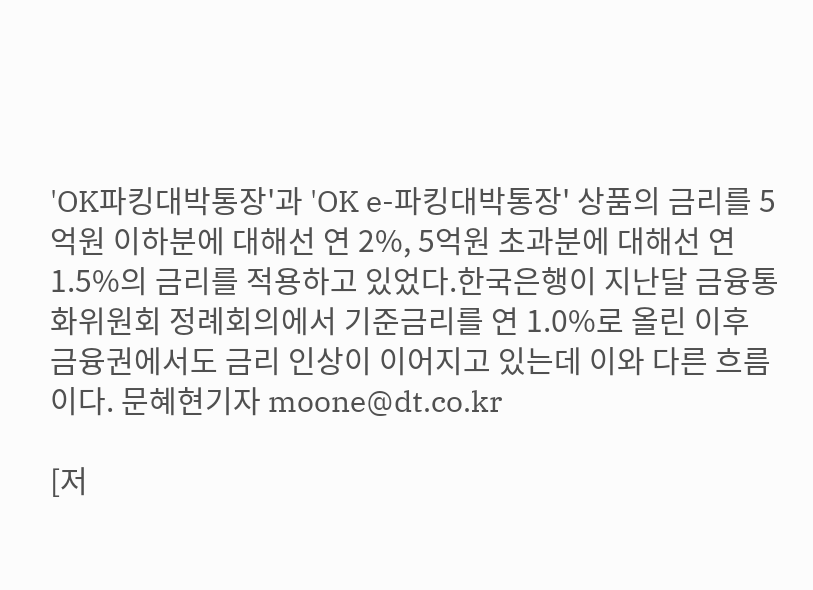'OK파킹대박통장'과 'OK e-파킹대박통장' 상품의 금리를 5억원 이하분에 대해선 연 2%, 5억원 초과분에 대해선 연 1.5%의 금리를 적용하고 있었다.한국은행이 지난달 금융통화위원회 정례회의에서 기준금리를 연 1.0%로 올린 이후 금융권에서도 금리 인상이 이어지고 있는데 이와 다른 흐름이다. 문혜현기자 moone@dt.co.kr

[저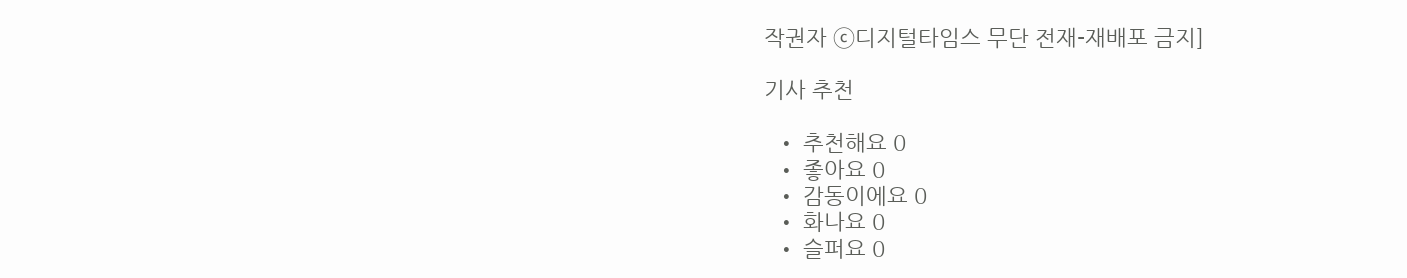작권자 ⓒ디지털타임스 무단 전재-재배포 금지]

기사 추천

  • 추천해요 0
  • 좋아요 0
  • 감동이에요 0
  • 화나요 0
  • 슬퍼요 0